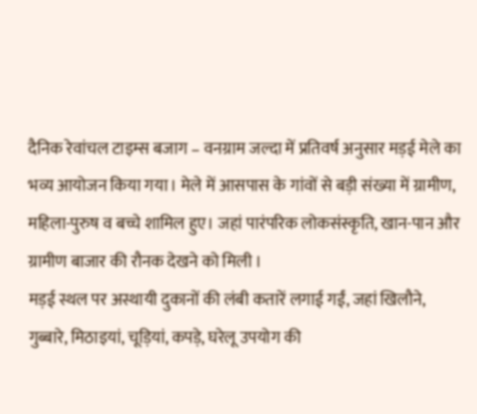दैनिक रेवांचल टाइम्स बजाग – वनग्राम जल्दा में प्रतिवर्ष अनुसार मड़ई मेले का भव्य आयोजन किया गया। मेले में आसपास के गांवों से बड़ी संख्या में ग्रामीण, महिला-पुरुष व बच्चे शामिल हुए। जहां पारंपरिक लोकसंस्कृति, खान-पान और ग्रामीण बाजार की रौनक देखने को मिली ।
मड़ई स्थल पर अस्थायी दुकानों की लंबी कतारें लगाई गईं, जहां खिलौने, गुब्बारे, मिठाइयां, चूड़ियां, कपड़े, घरेलू उपयोग की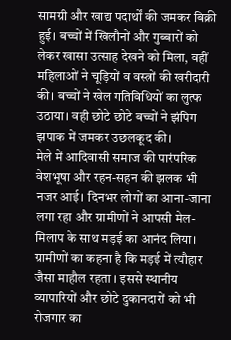सामग्री और खाद्य पदार्थों की जमकर बिक्री हुई। बच्चों में खिलौनों और गुब्बारों को लेकर खासा उत्साह देखने को मिला, वहीं महिलाओं ने चूड़ियों व वस्त्रों की खरीदारी की। बच्चों ने खेल गतिविधियों का लुत्फ उठाया। वही छोटे छोटे बच्चों ने झंपिग झपाक में जमकर उछलकूद की।
मेले में आदिवासी समाज की पारंपरिक वेशभूषा और रहन-सहन की झलक भी नजर आई। दिनभर लोगों का आना-जाना लगा रहा और ग्रामीणों ने आपसी मेल-मिलाप के साथ मड़ई का आनंद लिया।
ग्रामीणों का कहना है कि मड़ई में त्यौहार जैसा माहौल रहता । इससे स्थानीय व्यापारियों और छोटे दुकानदारों को भी रोजगार का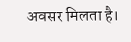अवसर मिलता है।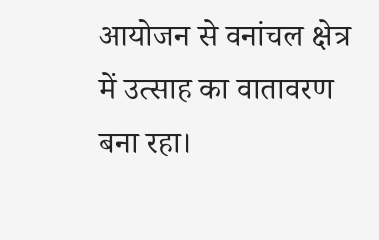आयोजन से वनांचल क्षेत्र में उत्साह का वातावरण बना रहा।